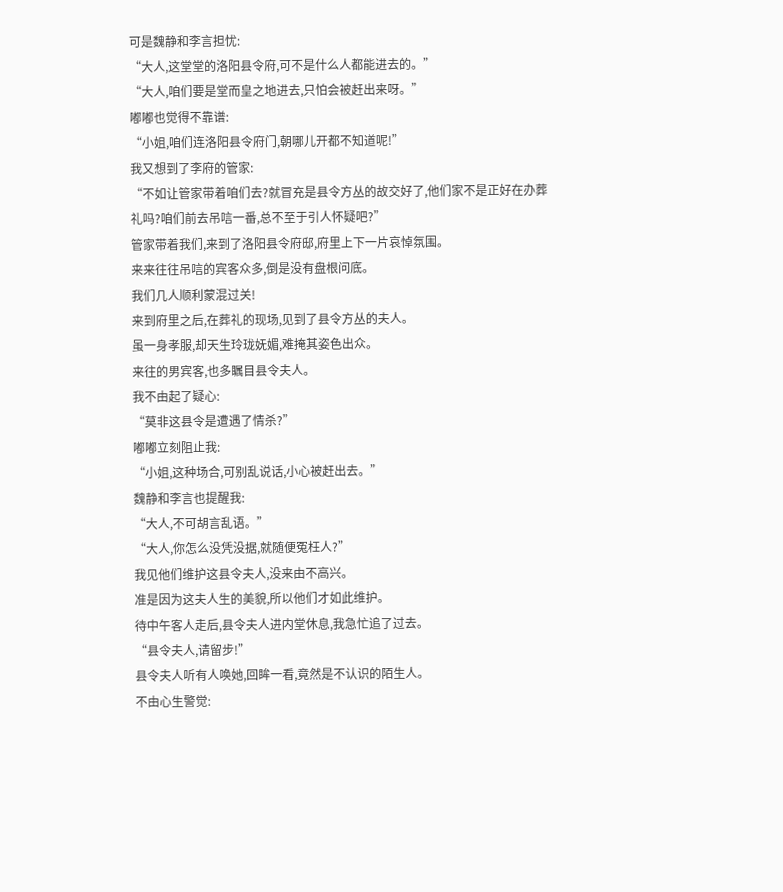可是魏静和李言担忧:
“大人,这堂堂的洛阳县令府,可不是什么人都能进去的。”
“大人,咱们要是堂而皇之地进去,只怕会被赶出来呀。”
嘟嘟也觉得不靠谱:
“小姐,咱们连洛阳县令府门,朝哪儿开都不知道呢!”
我又想到了李府的管家:
“不如让管家带着咱们去?就冒充是县令方丛的故交好了,他们家不是正好在办葬礼吗?咱们前去吊唁一番,总不至于引人怀疑吧?”
管家带着我们,来到了洛阳县令府邸,府里上下一片哀悼氛围。
来来往往吊唁的宾客众多,倒是没有盘根问底。
我们几人顺利蒙混过关!
来到府里之后,在葬礼的现场,见到了县令方丛的夫人。
虽一身孝服,却天生玲珑妩媚,难掩其姿色出众。
来往的男宾客,也多瞩目县令夫人。
我不由起了疑心:
“莫非这县令是遭遇了情杀?”
嘟嘟立刻阻止我:
“小姐,这种场合,可别乱说话,小心被赶出去。”
魏静和李言也提醒我:
“大人,不可胡言乱语。”
“大人,你怎么没凭没据,就随便冤枉人?”
我见他们维护这县令夫人,没来由不高兴。
准是因为这夫人生的美貌,所以他们才如此维护。
待中午客人走后,县令夫人进内堂休息,我急忙追了过去。
“县令夫人,请留步!”
县令夫人听有人唤她,回眸一看,竟然是不认识的陌生人。
不由心生警觉: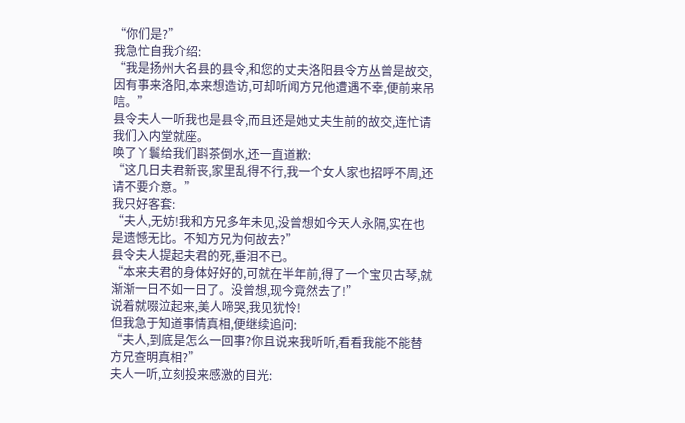“你们是?”
我急忙自我介绍:
“我是扬州大名县的县令,和您的丈夫洛阳县令方丛曾是故交,因有事来洛阳,本来想造访,可却听闻方兄他遭遇不幸,便前来吊唁。”
县令夫人一听我也是县令,而且还是她丈夫生前的故交,连忙请我们入内堂就座。
唤了丫鬟给我们斟茶倒水,还一直道歉:
“这几日夫君新丧,家里乱得不行,我一个女人家也招呼不周,还请不要介意。”
我只好客套:
“夫人,无妨!我和方兄多年未见,没曾想如今天人永隔,实在也是遗憾无比。不知方兄为何故去?”
县令夫人提起夫君的死,垂泪不已。
“本来夫君的身体好好的,可就在半年前,得了一个宝贝古琴,就渐渐一日不如一日了。没曾想,现今竟然去了!”
说着就啜泣起来,美人啼哭,我见犹怜!
但我急于知道事情真相,便继续追问:
“夫人,到底是怎么一回事?你且说来我听听,看看我能不能替方兄查明真相?”
夫人一听,立刻投来感激的目光: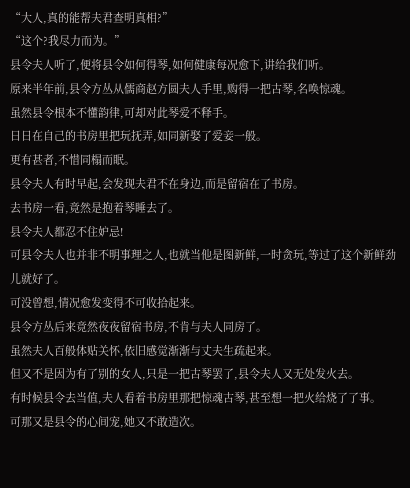“大人,真的能帮夫君查明真相?”
“这个?我尽力而为。”
县令夫人听了,便将县令如何得琴,如何健康每况愈下,讲给我们听。
原来半年前,县令方丛从儒商赵方圆夫人手里,购得一把古琴,名唤惊魂。
虽然县令根本不懂韵律,可却对此琴爱不释手。
日日在自己的书房里把玩抚弄,如同新娶了爱妾一般。
更有甚者,不惜同榻而眠。
县令夫人有时早起,会发现夫君不在身边,而是留宿在了书房。
去书房一看,竟然是抱着琴睡去了。
县令夫人都忍不住妒忌!
可县令夫人也并非不明事理之人,也就当他是图新鲜,一时贪玩,等过了这个新鲜劲儿就好了。
可没曾想,情况愈发变得不可收拾起来。
县令方丛后来竟然夜夜留宿书房,不肯与夫人同房了。
虽然夫人百般体贴关怀,依旧感觉渐渐与丈夫生疏起来。
但又不是因为有了别的女人,只是一把古琴罢了,县令夫人又无处发火去。
有时候县令去当值,夫人看着书房里那把惊魂古琴,甚至想一把火给烧了了事。
可那又是县令的心间宠,她又不敢造次。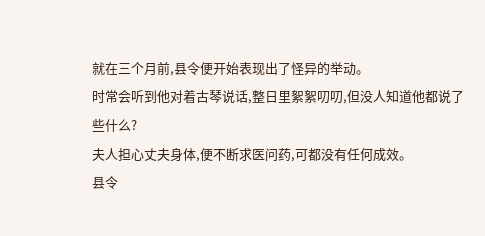就在三个月前,县令便开始表现出了怪异的举动。
时常会听到他对着古琴说话,整日里絮絮叨叨,但没人知道他都说了些什么?
夫人担心丈夫身体,便不断求医问药,可都没有任何成效。
县令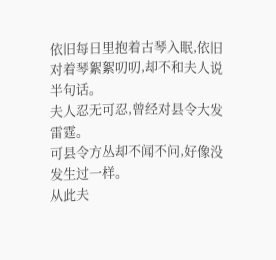依旧每日里抱着古琴入眠,依旧对着琴絮絮叨叨,却不和夫人说半句话。
夫人忍无可忍,曾经对县令大发雷霆。
可县令方丛却不闻不问,好像没发生过一样。
从此夫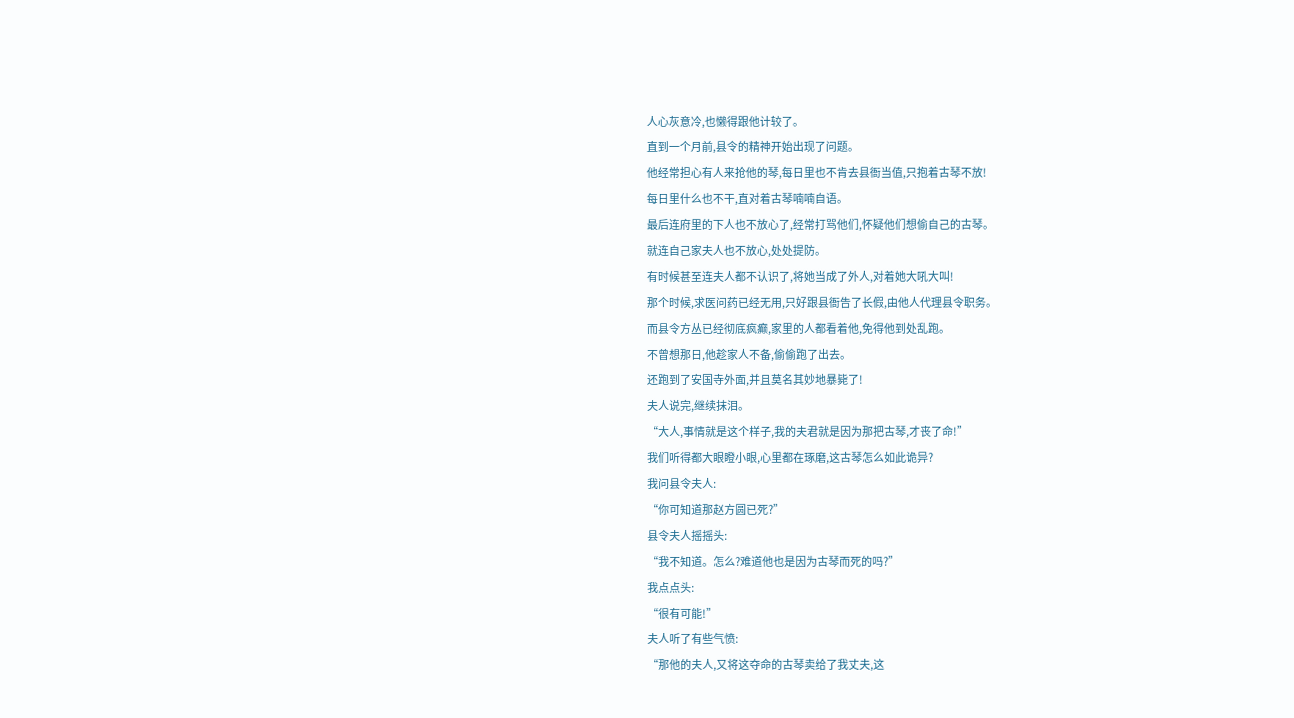人心灰意冷,也懒得跟他计较了。
直到一个月前,县令的精神开始出现了问题。
他经常担心有人来抢他的琴,每日里也不肯去县衙当值,只抱着古琴不放!
每日里什么也不干,直对着古琴喃喃自语。
最后连府里的下人也不放心了,经常打骂他们,怀疑他们想偷自己的古琴。
就连自己家夫人也不放心,处处提防。
有时候甚至连夫人都不认识了,将她当成了外人,对着她大吼大叫!
那个时候,求医问药已经无用,只好跟县衙告了长假,由他人代理县令职务。
而县令方丛已经彻底疯癫,家里的人都看着他,免得他到处乱跑。
不曾想那日,他趁家人不备,偷偷跑了出去。
还跑到了安国寺外面,并且莫名其妙地暴毙了!
夫人说完,继续抹泪。
“大人,事情就是这个样子,我的夫君就是因为那把古琴,才丧了命!”
我们听得都大眼瞪小眼,心里都在琢磨,这古琴怎么如此诡异?
我问县令夫人:
“你可知道那赵方圆已死?”
县令夫人摇摇头:
“我不知道。怎么?难道他也是因为古琴而死的吗?”
我点点头:
“很有可能!”
夫人听了有些气愤:
“那他的夫人,又将这夺命的古琴卖给了我丈夫,这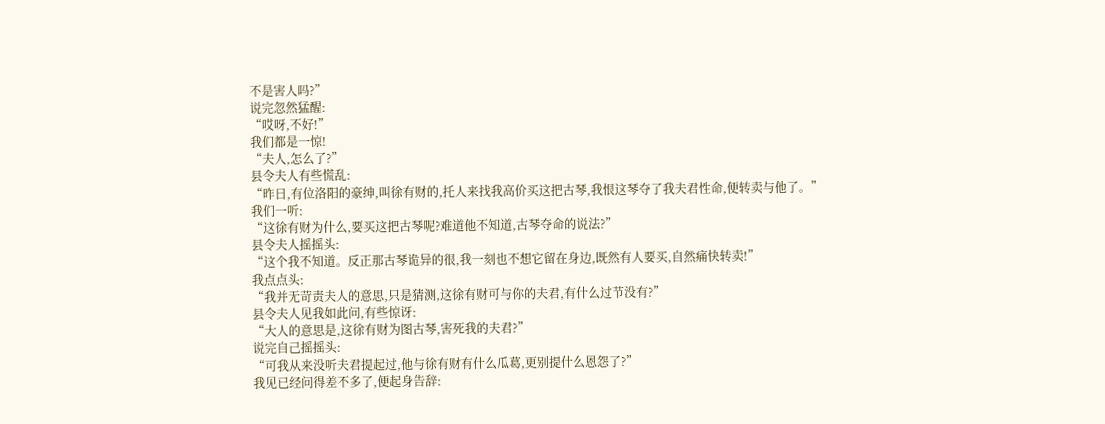不是害人吗?”
说完忽然猛醒:
“哎呀,不好!”
我们都是一惊!
“夫人,怎么了?”
县令夫人有些慌乱:
“昨日,有位洛阳的豪绅,叫徐有财的,托人来找我高价买这把古琴,我恨这琴夺了我夫君性命,便转卖与他了。”
我们一听:
“这徐有财为什么,要买这把古琴呢?难道他不知道,古琴夺命的说法?”
县令夫人摇摇头:
“这个我不知道。反正那古琴诡异的很,我一刻也不想它留在身边,既然有人要买,自然痛快转卖!”
我点点头:
“我并无苛责夫人的意思,只是猜测,这徐有财可与你的夫君,有什么过节没有?”
县令夫人见我如此问,有些惊讶:
“大人的意思是,这徐有财为图古琴,害死我的夫君?”
说完自己摇摇头:
“可我从来没听夫君提起过,他与徐有财有什么瓜葛,更别提什么恩怨了?”
我见已经问得差不多了,便起身告辞: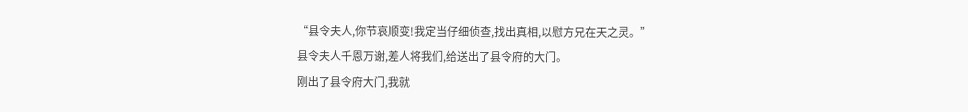“县令夫人,你节哀顺变!我定当仔细侦查,找出真相,以慰方兄在天之灵。”
县令夫人千恩万谢,差人将我们,给送出了县令府的大门。
刚出了县令府大门,我就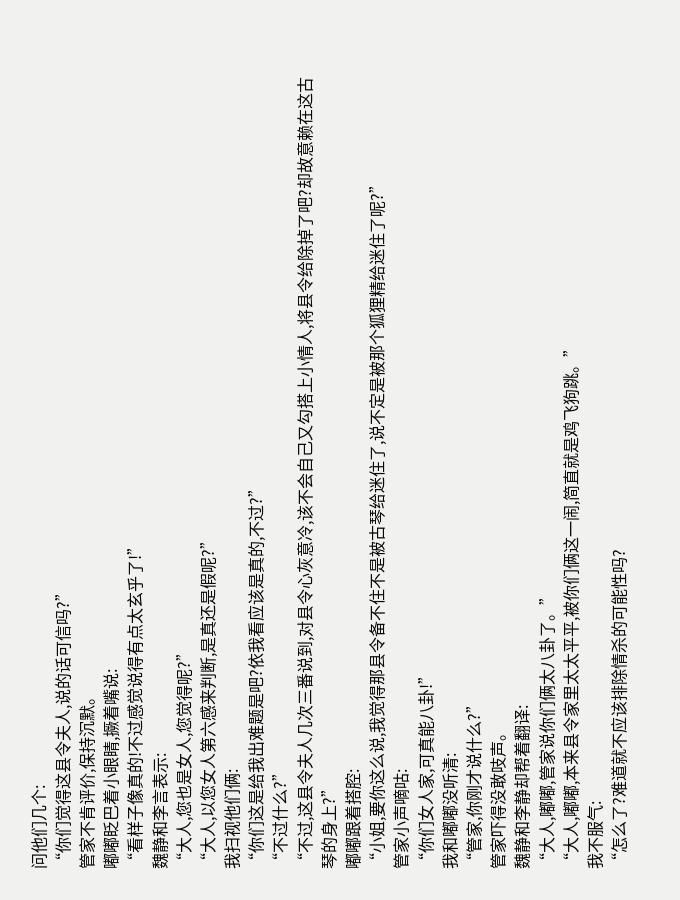问他们几个:
“你们觉得这县令夫人,说的话可信吗?”
管家不肯评价,保持沉默。
嘟嘟眨巴着小眼睛,撅着嘴说:
“看样子像真的!不过感觉说得有点太玄乎了!”
魏静和李言表示:
“大人,您也是女人,您觉得呢?”
“大人,以您女人第六感来判断,是真还是假呢?”
我扫视他们俩:
“你们这是给我出难题是吧?依我看应该是真的,不过?”
“不过什么?”
“不过,这县令夫人几次三番说到,对县令心灰意冷,该不会自己又勾搭上小情人,将县令给除掉了吧?却故意赖在这古琴的身上?”
嘟嘟跟着搭腔:
“小姐,要你这么说,我觉得那县令备不住不是被古琴给迷住了,说不定是被那个狐狸精给迷住了呢?”
管家小声嘀咕:
“你们女人家,可真能八卦!”
我和嘟嘟没听清:
“管家,你刚才说什么?”
管家吓得没敢吱声。
魏静和李静却帮着翻译:
“大人,嘟嘟,管家说你们俩太八卦了。”
“大人,嘟嘟,本来县令家里太太平平,被你们俩这一闹,简直就是鸡飞狗跳。”
我不服气:
“怎么了?难道就不应该排除情杀的可能性吗?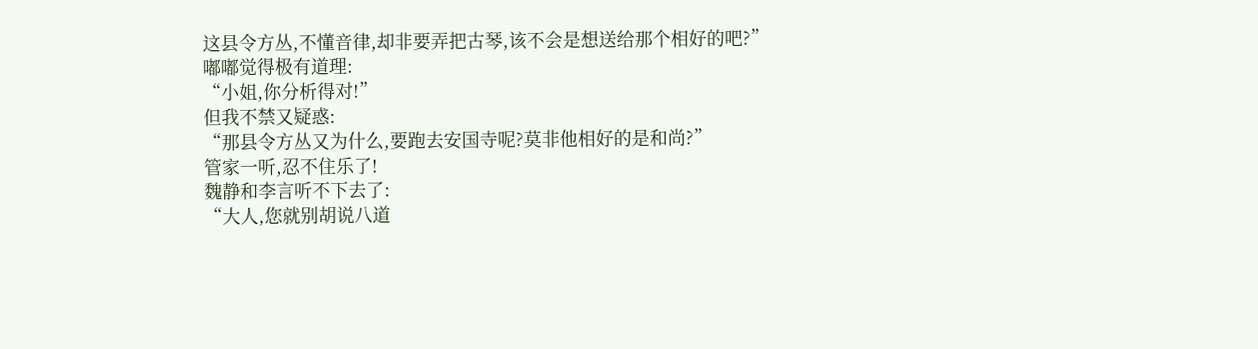这县令方丛,不懂音律,却非要弄把古琴,该不会是想送给那个相好的吧?”
嘟嘟觉得极有道理:
“小姐,你分析得对!”
但我不禁又疑惑:
“那县令方丛又为什么,要跑去安国寺呢?莫非他相好的是和尚?”
管家一听,忍不住乐了!
魏静和李言听不下去了:
“大人,您就别胡说八道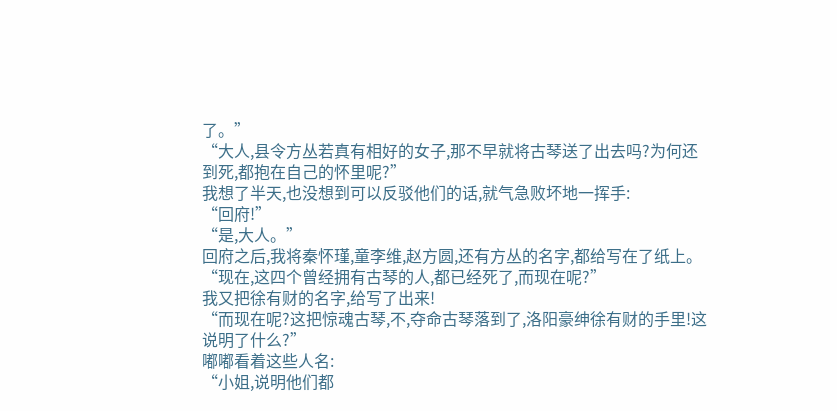了。”
“大人,县令方丛若真有相好的女子,那不早就将古琴送了出去吗?为何还到死,都抱在自己的怀里呢?”
我想了半天,也没想到可以反驳他们的话,就气急败坏地一挥手:
“回府!”
“是,大人。”
回府之后,我将秦怀瑾,童李维,赵方圆,还有方丛的名字,都给写在了纸上。
“现在,这四个曾经拥有古琴的人,都已经死了,而现在呢?”
我又把徐有财的名字,给写了出来!
“而现在呢?这把惊魂古琴,不,夺命古琴落到了,洛阳豪绅徐有财的手里!这说明了什么?”
嘟嘟看着这些人名:
“小姐,说明他们都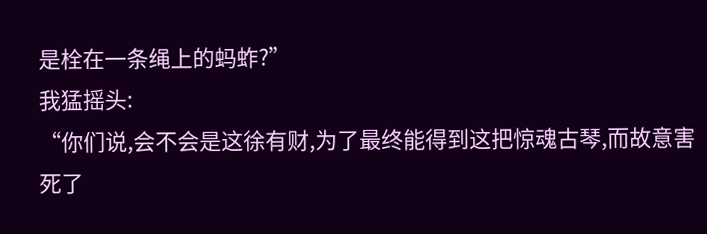是栓在一条绳上的蚂蚱?”
我猛摇头:
“你们说,会不会是这徐有财,为了最终能得到这把惊魂古琴,而故意害死了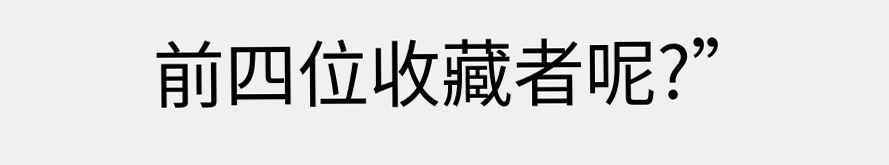前四位收藏者呢?”